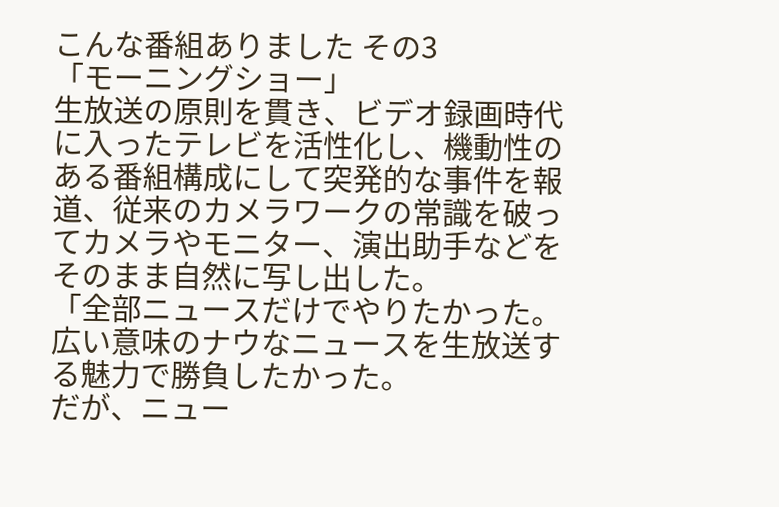こんな番組ありました その3
「モーニングショー」
生放送の原則を貫き、ビデオ録画時代に入ったテレビを活性化し、機動性のある番組構成にして突発的な事件を報道、従来のカメラワークの常識を破ってカメラやモニター、演出助手などをそのまま自然に写し出した。
「全部ニュースだけでやりたかった。
広い意味のナウなニュースを生放送する魅力で勝負したかった。
だが、ニュー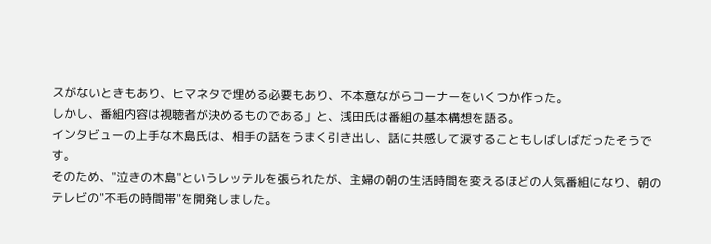スがないときもあり、ヒマネタで埋める必要もあり、不本意ながらコーナーをいくつか作った。
しかし、番組内容は視聴者が決めるものである」と、浅田氏は番組の基本構想を語る。
インタビューの上手な木島氏は、相手の話をうまく引き出し、話に共感して涙することもしばしばだったそうです。
そのため、"泣きの木島"というレッテルを張られたが、主婦の朝の生活時間を変えるほどの人気番組になり、朝のテレビの"不毛の時間帯"を開発しました。